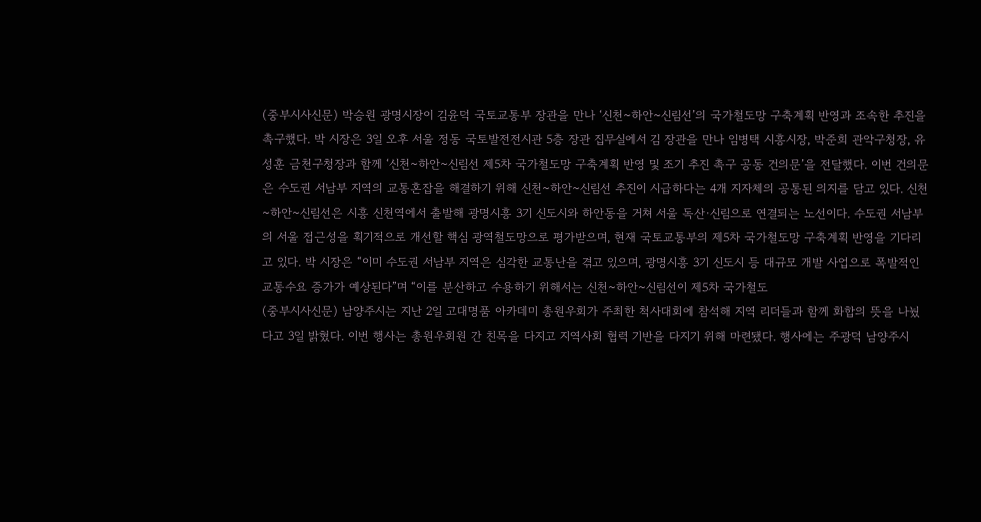(중부시사신문) 박승원 광명시장이 김윤덕 국토교통부 장관을 만나 ‘신천~하안~신림선’의 국가철도망 구축계획 반영과 조속한 추진을 촉구했다. 박 시장은 3일 오후 서울 정동 국토발전전시관 5층 장관 집무실에서 김 장관을 만나 임병택 시흥시장, 박준희 관악구청장, 유성훈 금천구청장과 함께 ‘신천~하안~신림선 제5차 국가철도망 구축계획 반영 및 조기 추진 촉구 공동 건의문’을 전달했다. 이번 건의문은 수도권 서남부 지역의 교통혼잡을 해결하기 위해 신천~하안~신림선 추진이 시급하다는 4개 지자체의 공통된 의지를 담고 있다. 신천~하안~신림선은 시흥 신천역에서 출발해 광명시흥 3기 신도시와 하안동을 거쳐 서울 독산·신림으로 연결되는 노선이다. 수도권 서남부의 서울 접근성을 획기적으로 개선할 핵심 광역철도망으로 평가받으며, 현재 국토교통부의 제5차 국가철도망 구축계획 반영을 기다리고 있다. 박 시장은 “이미 수도권 서남부 지역은 심각한 교통난을 겪고 있으며, 광명시흥 3기 신도시 등 대규모 개발 사업으로 폭발적인 교통수요 증가가 예상된다”며 “이를 분산하고 수용하기 위해서는 신천~하안~신림선이 제5차 국가철도
(중부시사신문) 남양주시는 지난 2일 고대명품 아카데미 총원우회가 주최한 척사대회에 참석해 지역 리더들과 함께 화합의 뜻을 나눴다고 3일 밝혔다. 이번 행사는 총원우회원 간 친목을 다지고 지역사회 협력 기반을 다지기 위해 마련됐다. 행사에는 주광덕 남양주시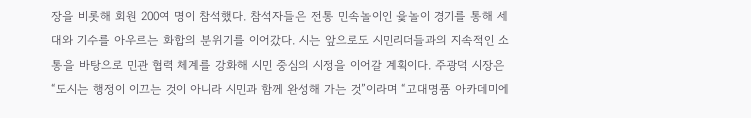장을 비롯해 회원 200여 명이 참석했다. 참석자들은 전통 민속놀이인 윷놀이 경기를 통해 세대와 기수를 아우르는 화합의 분위기를 이어갔다. 시는 앞으로도 시민리더들과의 지속적인 소통을 바탕으로 민관 협력 체계를 강화해 시민 중심의 시정을 이어갈 계획이다. 주광덕 시장은 “도시는 행정이 이끄는 것이 아니라 시민과 함께 완성해 가는 것”이라며 “고대명품 아카데미에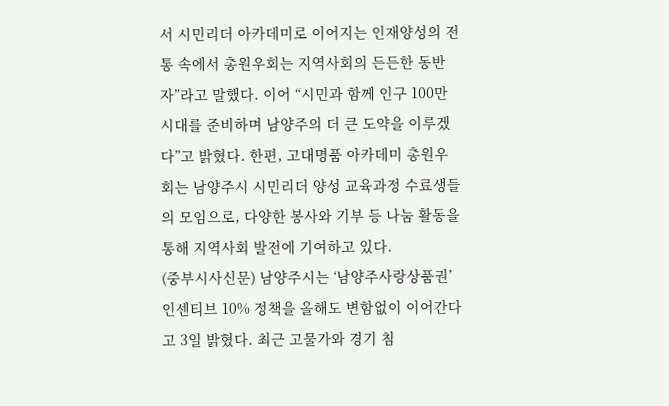서 시민리더 아카데미로 이어지는 인재양성의 전통 속에서 총원우회는 지역사회의 든든한 동반자”라고 말했다. 이어 “시민과 함께 인구 100만 시대를 준비하며 남양주의 더 큰 도약을 이루겠다”고 밝혔다. 한편, 고대명품 아카데미 총원우회는 남양주시 시민리더 양성 교육과정 수료생들의 모임으로, 다양한 봉사와 기부 등 나눔 활동을 통해 지역사회 발전에 기여하고 있다.
(중부시사신문) 남양주시는 ‘남양주사랑상품권’ 인센티브 10% 정책을 올해도 변함없이 이어간다고 3일 밝혔다. 최근 고물가와 경기 침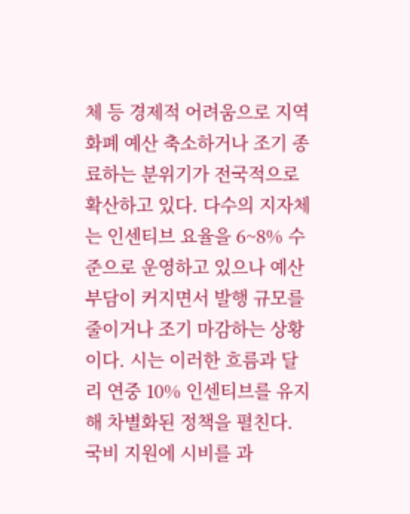체 등 경제적 어려움으로 지역화폐 예산 축소하거나 조기 종료하는 분위기가 전국적으로 확산하고 있다. 다수의 지자체는 인센티브 요율을 6~8% 수준으로 운영하고 있으나 예산 부담이 커지면서 발행 규모를 줄이거나 조기 마감하는 상황이다. 시는 이러한 흐름과 달리 연중 10% 인센티브를 유지해 차별화된 정책을 펼친다. 국비 지원에 시비를 과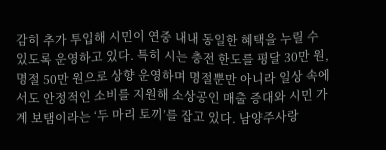감히 추가 투입해 시민이 연중 내내 동일한 혜택을 누릴 수 있도록 운영하고 있다. 특히 시는 충전 한도를 평달 30만 원, 명절 50만 원으로 상향 운영하며 명절뿐만 아니라 일상 속에서도 안정적인 소비를 지원해 소상공인 매출 증대와 시민 가계 보탬이라는 ‘두 마리 토끼’를 잡고 있다. 남양주사랑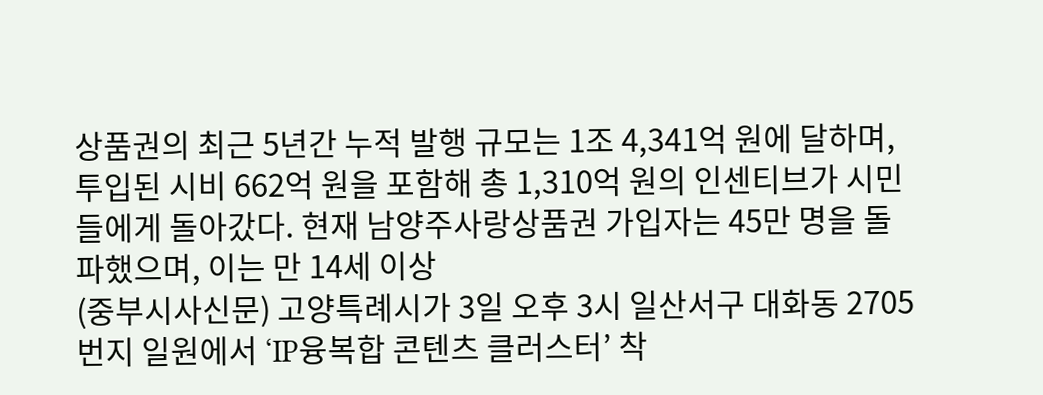상품권의 최근 5년간 누적 발행 규모는 1조 4,341억 원에 달하며, 투입된 시비 662억 원을 포함해 총 1,310억 원의 인센티브가 시민들에게 돌아갔다. 현재 남양주사랑상품권 가입자는 45만 명을 돌파했으며, 이는 만 14세 이상
(중부시사신문) 고양특례시가 3일 오후 3시 일산서구 대화동 2705번지 일원에서 ‘IP융복합 콘텐츠 클러스터’ 착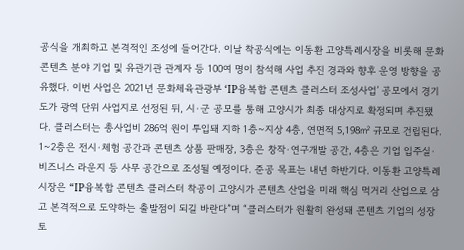공식을 개최하고 본격적인 조성에 들어간다. 이날 착공식에는 이동환 고양특례시장을 비롯해 문화콘텐츠 분야 기업 및 유관기관 관계자 등 100여 명이 참석해 사업 추진 경과와 향후 운영 방향을 공유했다. 이번 사업은 2021년 문화체육관광부 ‘IP융복합 콘텐츠 클러스터 조성사업’ 공모에서 경기도가 광역 단위 사업지로 선정된 뒤, 시·군 공모를 통해 고양시가 최종 대상지로 확정되며 추진됐다. 클러스터는 총사업비 286억 원이 투입돼 지하 1층~지상 4층, 연면적 5,198㎡ 규모로 건립된다. 1~2층은 전시·체험 공간과 콘텐츠 상품 판매장, 3층은 창작·연구개발 공간, 4층은 기업 입주실·비즈니스 라운지 등 사무 공간으로 조성될 예정이다. 준공 목표는 내년 하반기다. 이동환 고양특례시장은 “IP융복합 콘텐츠 클러스터 착공이 고양시가 콘텐츠 산업을 미래 핵심 먹거리 산업으로 삼고 본격적으로 도약하는 출발점이 되길 바란다”며 “클러스터가 원활히 완성돼 콘텐츠 기업의 성장 토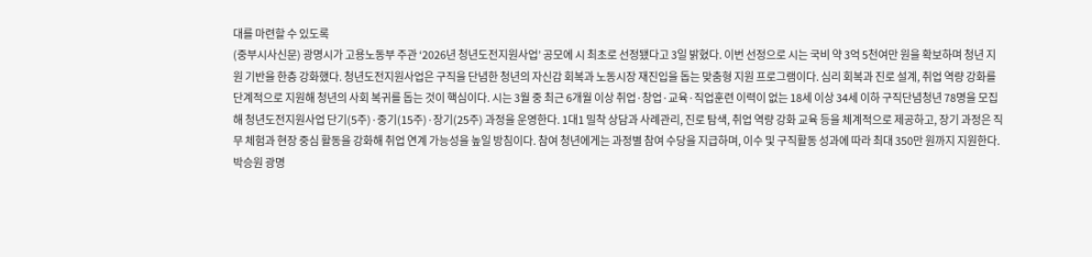대를 마련할 수 있도록
(중부시사신문) 광명시가 고용노동부 주관 ‘2026년 청년도전지원사업’ 공모에 시 최초로 선정됐다고 3일 밝혔다. 이번 선정으로 시는 국비 약 3억 5천여만 원을 확보하며 청년 지원 기반을 한층 강화했다. 청년도전지원사업은 구직을 단념한 청년의 자신감 회복과 노동시장 재진입을 돕는 맞춤형 지원 프로그램이다. 심리 회복과 진로 설계, 취업 역량 강화를 단계적으로 지원해 청년의 사회 복귀를 돕는 것이 핵심이다. 시는 3월 중 최근 6개월 이상 취업·창업·교육·직업훈련 이력이 없는 18세 이상 34세 이하 구직단념청년 78명을 모집해 청년도전지원사업 단기(5주)·중기(15주)·장기(25주) 과정을 운영한다. 1대1 밀착 상담과 사례관리, 진로 탐색, 취업 역량 강화 교육 등을 체계적으로 제공하고, 장기 과정은 직무 체험과 현장 중심 활동을 강화해 취업 연계 가능성을 높일 방침이다. 참여 청년에게는 과정별 참여 수당을 지급하며, 이수 및 구직활동 성과에 따라 최대 350만 원까지 지원한다. 박승원 광명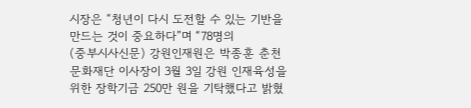시장은 “청년이 다시 도전할 수 있는 기반을 만드는 것이 중요하다”며 “78명의
(중부시사신문) 강원인재원은 박종훈 춘천문화재단 이사장이 3월 3일 강원 인재육성을 위한 장학기금 250만 원을 기탁했다고 밝혔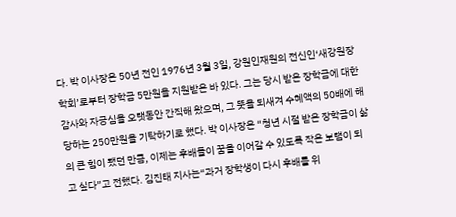다. 박 이사장은 50년 전인 1976년 3월 3일, 강원인재원의 전신인‘새강원장학회’로부터 장학금 5만원을 지원받은 바 있다. 그는 당시 받은 장학금에 대한 감사와 자긍심을 오랫동안 간직해 왔으며, 그 뜻을 되새겨 수혜액의 50배에 해당하는 250만원을 기탁하기로 했다. 박 이사장은 “청년 시절 받은 장학금이 삶의 큰 힘이 됐던 만큼, 이제는 후배들이 꿈을 이어갈 수 있도록 작은 보탬이 되고 싶다”고 전했다. 김진태 지사는“과거 장학생이 다시 후배를 위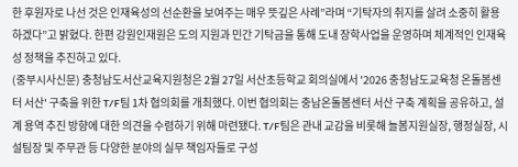한 후원자로 나선 것은 인재육성의 선순환을 보여주는 매우 뜻깊은 사례”라며 “기탁자의 취지를 살려 소중히 활용하겠다”고 밝혔다. 한편 강원인재원은 도의 지원과 민간 기탁금을 통해 도내 장학사업을 운영하며 체계적인 인재육성 정책을 추진하고 있다.
(중부시사신문) 충청남도서산교육지원청은 2월 27일 서산초등학교 회의실에서 '2026 충청남도교육청 온돌봄센터 서산' 구축을 위한 T/F팀 1차 협의회를 개최했다. 이번 협의회는 충남온돌봄센터 서산 구축 계획을 공유하고, 설계 용역 추진 방향에 대한 의견을 수렴하기 위해 마련됐다. T/F팀은 관내 교감을 비롯해 늘봄지원실장, 행정실장, 시설팀장 및 주무관 등 다양한 분야의 실무 책임자들로 구성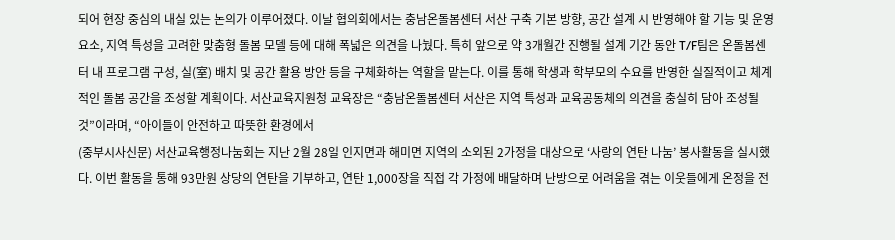되어 현장 중심의 내실 있는 논의가 이루어졌다. 이날 협의회에서는 충남온돌봄센터 서산 구축 기본 방향, 공간 설계 시 반영해야 할 기능 및 운영 요소, 지역 특성을 고려한 맞춤형 돌봄 모델 등에 대해 폭넓은 의견을 나눴다. 특히 앞으로 약 3개월간 진행될 설계 기간 동안 T/F팀은 온돌봄센터 내 프로그램 구성, 실(室) 배치 및 공간 활용 방안 등을 구체화하는 역할을 맡는다. 이를 통해 학생과 학부모의 수요를 반영한 실질적이고 체계적인 돌봄 공간을 조성할 계획이다. 서산교육지원청 교육장은 “충남온돌봄센터 서산은 지역 특성과 교육공동체의 의견을 충실히 담아 조성될 것”이라며, “아이들이 안전하고 따뜻한 환경에서
(중부시사신문) 서산교육행정나눔회는 지난 2월 28일 인지면과 해미면 지역의 소외된 2가정을 대상으로 ‘사랑의 연탄 나눔’ 봉사활동을 실시했다. 이번 활동을 통해 93만원 상당의 연탄을 기부하고, 연탄 1,000장을 직접 각 가정에 배달하며 난방으로 어려움을 겪는 이웃들에게 온정을 전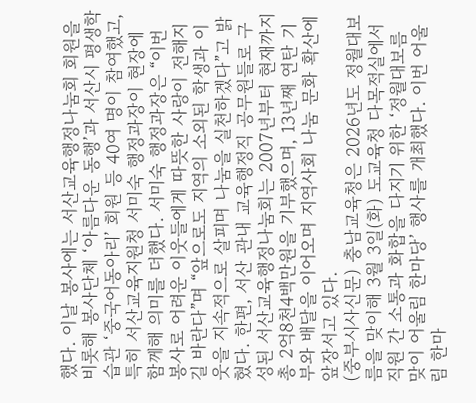했다. 이날 봉사에는 서산교육행정나눔회 회원을 비롯해 봉사단체 ‘아름다운 동행’과 서산시 평생학습관 ‘중국어동아리’ 회원 등 40여 명이 참여했고, 특히 서산교육지원청 서미숙 행정과장이 현장에 함께해 의미를 더했다. 서미숙 행정과장은 “이번 봉사로 어려운 이웃들에게 따뜻한 사랑이 전해지길 바란다”며 “앞으로도 지역의 소외된 학생과 이웃을 지속적으로 살피며 나눔을 실천하겠다”고 밝혔다. 한편, 서산 관내 교육행정직 공무원들로 구성된 서산교육행정나눔회는 2007년부터 현재까지 총 2억8천4백만원을 기부했으며, 13년째 연탄 기부와 배달을 이어오며 지역사회 나눔 문화 확산에 앞장서고 있다.
(중부시사신문) 충남교육청은 2026년도 정월대보름을 맞이해 3월 3일(화) 도교육청 다목적실에서 직원 간 소통과 화합을 다지기 위한 ‘정월대보름 맞이 어울림 한마당’ 행사를 개최했다. 이번 어울림 한마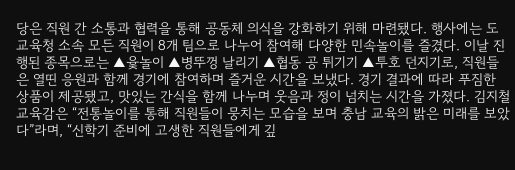당은 직원 간 소통과 협력을 통해 공동체 의식을 강화하기 위해 마련됐다. 행사에는 도교육청 소속 모든 직원이 8개 팀으로 나누어 참여해 다양한 민속놀이를 즐겼다. 이날 진행된 종목으로는 ▲윷놀이 ▲병뚜껑 날리기 ▲협동 공 튀기기 ▲투호 던지기로, 직원들은 열띤 응원과 함께 경기에 참여하며 즐거운 시간을 보냈다. 경기 결과에 따라 푸짐한 상품이 제공됐고, 맛있는 간식을 함께 나누며 웃음과 정이 넘치는 시간을 가졌다. 김지철 교육감은 “전통놀이를 통해 직원들이 뭉치는 모습을 보며 충남 교육의 밝은 미래를 보았다”라며, “신학기 준비에 고생한 직원들에게 깊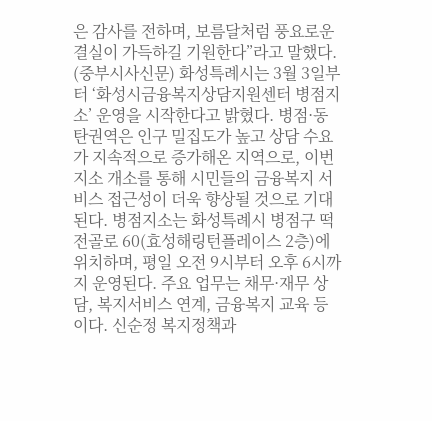은 감사를 전하며, 보름달처럼 풍요로운 결실이 가득하길 기원한다”라고 말했다.
(중부시사신문) 화성특례시는 3월 3일부터 ‘화성시금융복지상담지원센터 병점지소’ 운영을 시작한다고 밝혔다. 병점·동탄권역은 인구 밀집도가 높고 상담 수요가 지속적으로 증가해온 지역으로, 이번 지소 개소를 통해 시민들의 금융복지 서비스 접근성이 더욱 향상될 것으로 기대된다. 병점지소는 화성특례시 병점구 떡전골로 60(효성해링턴플레이스 2층)에 위치하며, 평일 오전 9시부터 오후 6시까지 운영된다. 주요 업무는 채무·재무 상담, 복지서비스 연계, 금융복지 교육 등이다. 신순정 복지정책과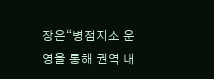장은“병점지소 운영을 통해 권역 내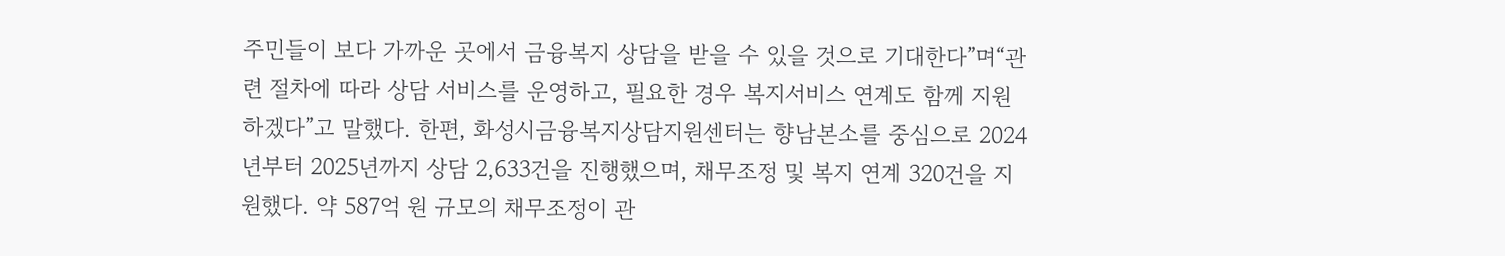주민들이 보다 가까운 곳에서 금융복지 상담을 받을 수 있을 것으로 기대한다”며“관련 절차에 따라 상담 서비스를 운영하고, 필요한 경우 복지서비스 연계도 함께 지원하겠다”고 말했다. 한편, 화성시금융복지상담지원센터는 향남본소를 중심으로 2024년부터 2025년까지 상담 2,633건을 진행했으며, 채무조정 및 복지 연계 320건을 지원했다. 약 587억 원 규모의 채무조정이 관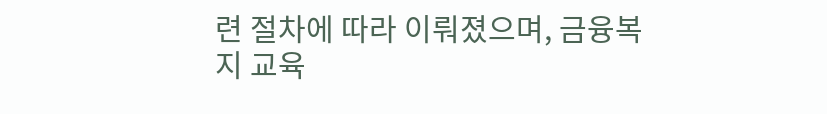련 절차에 따라 이뤄졌으며, 금융복지 교육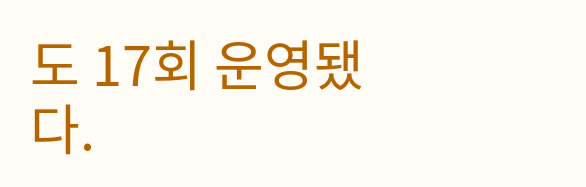도 17회 운영됐다.